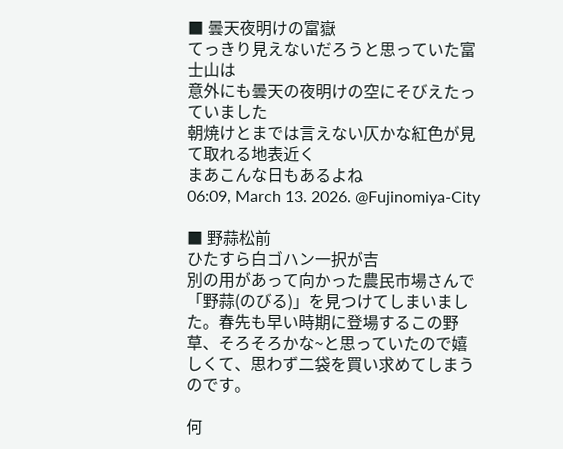■ 曇天夜明けの富嶽
てっきり見えないだろうと思っていた富士山は
意外にも曇天の夜明けの空にそびえたっていました
朝焼けとまでは言えない仄かな紅色が見て取れる地表近く
まあこんな日もあるよね
06:09, March 13. 2026. @Fujinomiya-City

■ 野蒜松前
ひたすら白ゴハン一択が吉
別の用があって向かった農民市場さんで「野蒜(のびる)」を見つけてしまいました。春先も早い時期に登場するこの野草、そろそろかな~と思っていたので嬉しくて、思わず二袋を買い求めてしまうのです。

何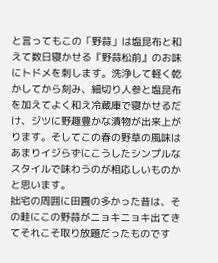と言ってもこの「野蒜」は塩昆布と和えて数日寝かせる『野蒜松前』のお味にトドメを刺します。洗浄して軽く乾かしてから刻み、細切り人参と塩昆布を加えてよく和え冷蔵庫で寝かせるだけ、ジツに野趣豊かな漬物が出来上がります。そしてこの春の野草の風味はあまりイジらずにこうしたシンプルなスタイルで味わうのが相応しいものかと思います。
拙宅の周囲に田圃の多かった昔は、その畦にこの野蒜がニョキニョキ出てきてそれこそ取り放題だったものです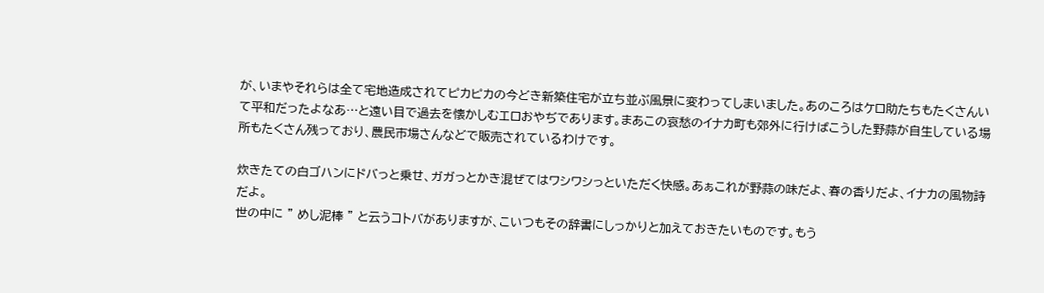が、いまやそれらは全て宅地造成されてピカピカの今どき新築住宅が立ち並ぶ風景に変わってしまいました。あのころはケロ助たちもたくさんいて平和だったよなあ…と遠い目で過去を懐かしむエロおやぢであります。まあこの哀愁のイナカ町も郊外に行けばこうした野蒜が自生している場所もたくさん残っており、農民市場さんなどで販売されているわけです。

炊きたての白ゴハンにドバっと乗せ、ガガっとかき混ぜてはワシワシっといただく快感。あぁこれが野蒜の味だよ、春の香りだよ、イナカの風物詩だよ。
世の中に " めし泥棒 " と云うコトバがありますが、こいつもその辞書にしっかりと加えておきたいものです。もう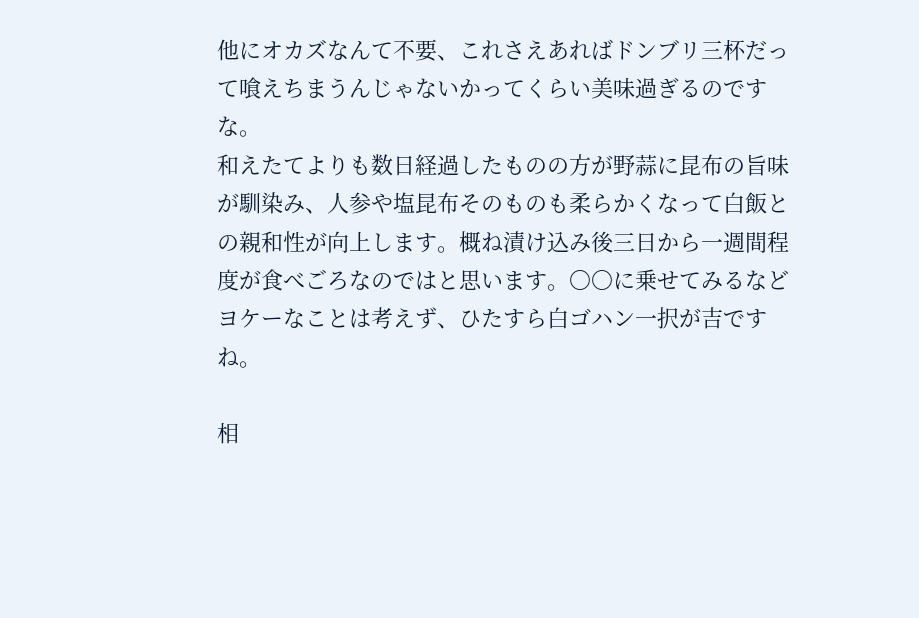他にオカズなんて不要、これさえあればドンブリ三杯だって喰えちまうんじゃないかってくらい美味過ぎるのですな。
和えたてよりも数日経過したものの方が野蒜に昆布の旨味が馴染み、人参や塩昆布そのものも柔らかくなって白飯との親和性が向上します。概ね漬け込み後三日から一週間程度が食べごろなのではと思います。〇〇に乗せてみるなどヨケーなことは考えず、ひたすら白ゴハン一択が吉ですね。

相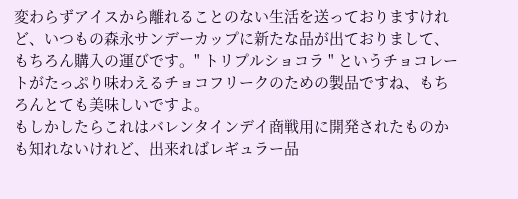変わらずアイスから離れることのない生活を送っておりますけれど、いつもの森永サンデーカップに新たな品が出ておりまして、もちろん購入の運びです。" トリプルショコラ " というチョコレートがたっぷり味わえるチョコフリークのための製品ですね、もちろんとても美味しいですよ。
もしかしたらこれはバレンタインデイ商戦用に開発されたものかも知れないけれど、出来ればレギュラー品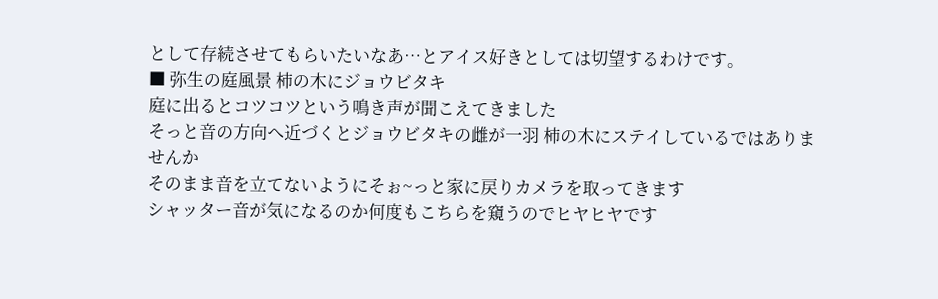として存続させてもらいたいなあ…とアイス好きとしては切望するわけです。
■ 弥生の庭風景 柿の木にジョウビタキ
庭に出るとコツコツという鳴き声が聞こえてきました
そっと音の方向へ近づくとジョウビタキの雌が一羽 柿の木にステイしているではありませんか
そのまま音を立てないようにそぉ~っと家に戻りカメラを取ってきます
シャッター音が気になるのか何度もこちらを窺うのでヒヤヒヤです